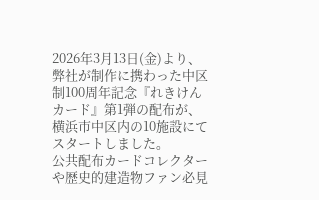2026年3月13日(金)より、弊社が制作に携わった中区制100周年記念『れきけんカード』第1弾の配布が、横浜市中区内の10施設にてスタートしました。
公共配布カードコレクターや歴史的建造物ファン必見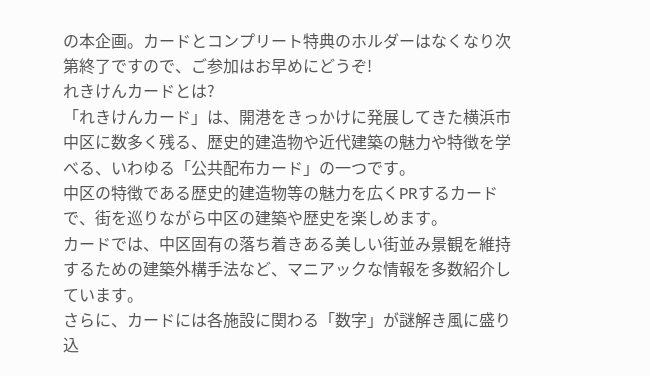の本企画。カードとコンプリート特典のホルダーはなくなり次第終了ですので、ご参加はお早めにどうぞ!
れきけんカードとは?
「れきけんカード」は、開港をきっかけに発展してきた横浜市中区に数多く残る、歴史的建造物や近代建築の魅力や特徴を学べる、いわゆる「公共配布カード」の一つです。
中区の特徴である歴史的建造物等の魅力を広くPRするカードで、街を巡りながら中区の建築や歴史を楽しめます。
カードでは、中区固有の落ち着きある美しい街並み景観を維持するための建築外構手法など、マニアックな情報を多数紹介しています。
さらに、カードには各施設に関わる「数字」が謎解き風に盛り込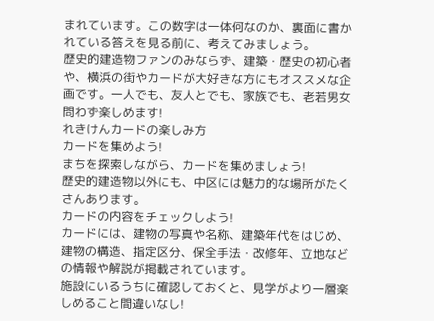まれています。この数字は一体何なのか、裏面に書かれている答えを見る前に、考えてみましょう。
歴史的建造物ファンのみならず、建築・歴史の初心者や、横浜の街やカードが大好きな方にもオススメな企画です。一人でも、友人とでも、家族でも、老若男女問わず楽しめます!
れきけんカードの楽しみ方
カードを集めよう!
まちを探索しながら、カードを集めましょう!
歴史的建造物以外にも、中区には魅力的な場所がたくさんあります。
カードの内容をチェックしよう!
カードには、建物の写真や名称、建築年代をはじめ、建物の構造、指定区分、保全手法・改修年、立地などの情報や解説が掲載されています。
施設にいるうちに確認しておくと、見学がより一層楽しめること間違いなし!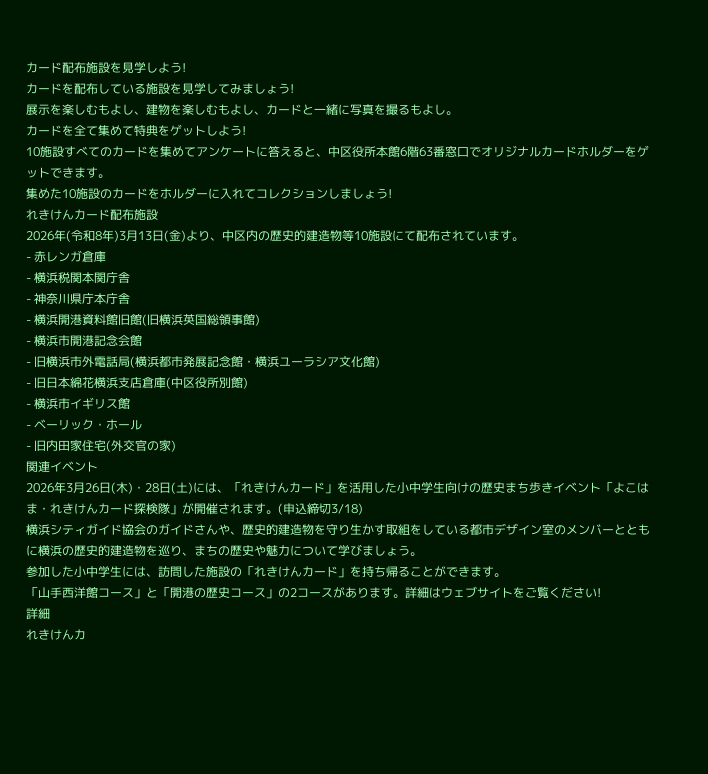カード配布施設を見学しよう!
カードを配布している施設を見学してみましょう!
展示を楽しむもよし、建物を楽しむもよし、カードと一緒に写真を撮るもよし。
カードを全て集めて特典をゲットしよう!
10施設すべてのカードを集めてアンケートに答えると、中区役所本館6階63番窓口でオリジナルカードホルダーをゲットできます。
集めた10施設のカードをホルダーに入れてコレクションしましょう!
れきけんカード配布施設
2026年(令和8年)3月13日(金)より、中区内の歴史的建造物等10施設にて配布されています。
- 赤レンガ倉庫
- 横浜税関本関庁舎
- 神奈川県庁本庁舎
- 横浜開港資料館旧館(旧横浜英国総領事館)
- 横浜市開港記念会館
- 旧横浜市外電話局(横浜都市発展記念館・横浜ユーラシア文化館)
- 旧日本綿花横浜支店倉庫(中区役所別館)
- 横浜市イギリス館
- ベーリック・ホール
- 旧内田家住宅(外交官の家)
関連イベント
2026年3月26日(木)・28日(土)には、「れきけんカード」を活用した小中学生向けの歴史まち歩きイベント「よこはま・れきけんカード探検隊」が開催されます。(申込締切3/18)
横浜シティガイド協会のガイドさんや、歴史的建造物を守り生かす取組をしている都市デザイン室のメンバーとともに横浜の歴史的建造物を巡り、まちの歴史や魅力について学びましょう。
参加した小中学生には、訪問した施設の「れきけんカード」を持ち帰ることができます。
「山手西洋館コース」と「開港の歴史コース」の2コースがあります。詳細はウェブサイトをご覧ください!
詳細
れきけんカ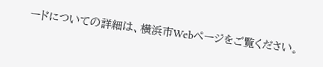ードについての詳細は、横浜市Webページをご覧ください。